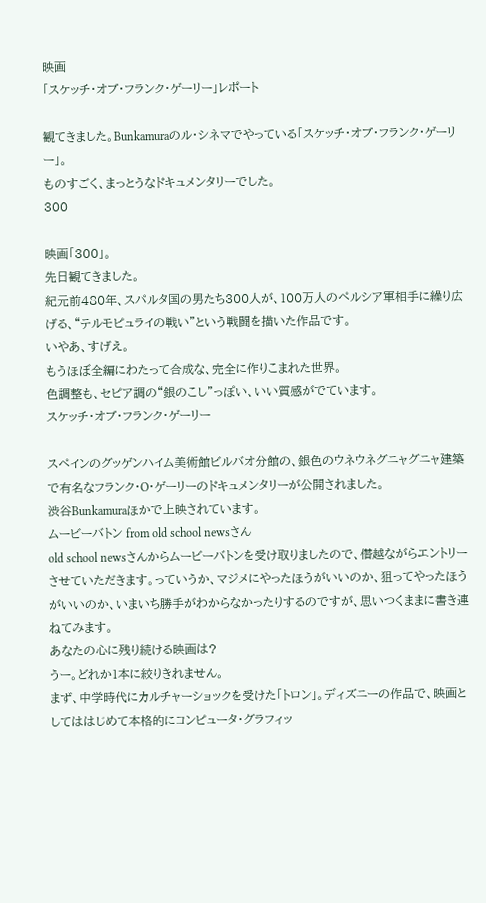映画
「スケッチ・オブ・フランク・ゲーリー」レポート

観てきました。Bunkamuraのル・シネマでやっている「スケッチ・オブ・フランク・ゲーリー」。
ものすごく、まっとうなドキュメンタリーでした。
300

映画「300」。
先日観てきました。
紀元前480年、スパルタ国の男たち300人が、100万人のペルシア軍相手に繰り広げる、“テルモピュライの戦い”という戦闘を描いた作品です。
いやあ、すげえ。
もうほぼ全編にわたって合成な、完全に作りこまれた世界。
色調整も、セピア調の“銀のこし”っぽい、いい質感がでています。
スケッチ・オブ・フランク・ゲーリー

スペインのグッゲンハイム美術館ビルバオ分館の、銀色のウネウネグニャグニャ建築で有名なフランク・O・ゲーリーのドキュメンタリーが公開されました。
渋谷Bunkamuraほかで上映されています。
ムービーバトン from old school newsさん
old school newsさんからムービーバトンを受け取りましたので、僭越ながらエントリーさせていただきます。っていうか、マジメにやったほうがいいのか、狙ってやったほうがいいのか、いまいち勝手がわからなかったりするのですが、思いつくままに書き連ねてみます。
あなたの心に残り続ける映画は?
うー。どれか1本に絞りきれません。
まず、中学時代にカルチャーショックを受けた「トロン」。ディズニーの作品で、映画としてははじめて本格的にコンピュータ・グラフィッ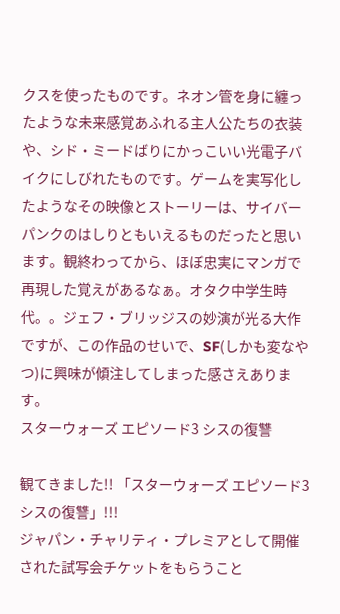クスを使ったものです。ネオン管を身に纏ったような未来感覚あふれる主人公たちの衣装や、シド・ミードばりにかっこいい光電子バイクにしびれたものです。ゲームを実写化したようなその映像とストーリーは、サイバーパンクのはしりともいえるものだったと思います。観終わってから、ほぼ忠実にマンガで再現した覚えがあるなぁ。オタク中学生時代。。ジェフ・ブリッジスの妙演が光る大作ですが、この作品のせいで、SF(しかも変なやつ)に興味が傾注してしまった感さえあります。
スターウォーズ エピソード3 シスの復讐

観てきました!! 「スターウォーズ エピソード3 シスの復讐」!!!
ジャパン・チャリティ・プレミアとして開催された試写会チケットをもらうこと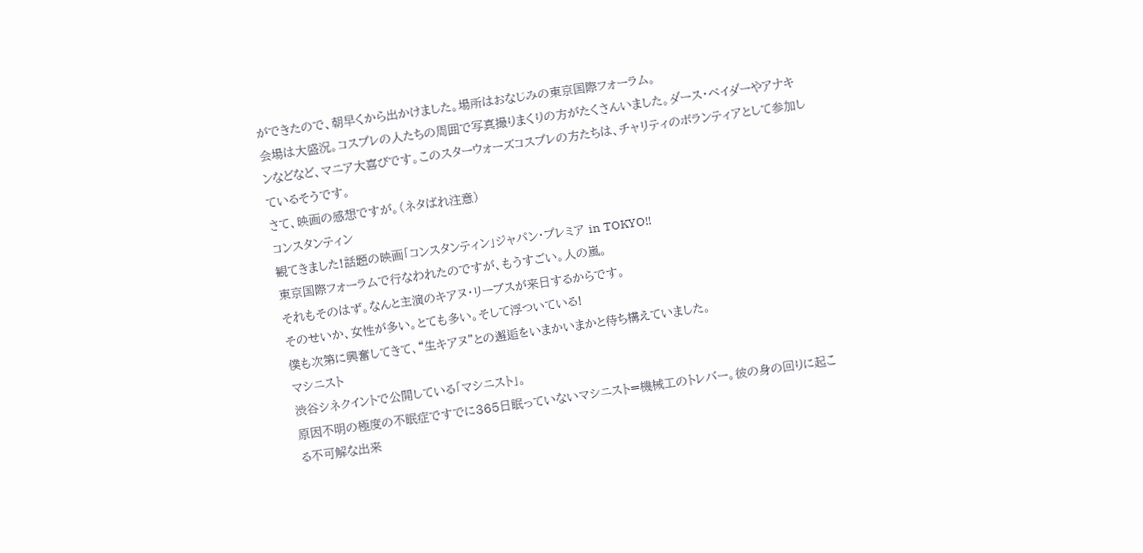ができたので、朝早くから出かけました。場所はおなじみの東京国際フォーラム。
会場は大盛況。コスプレの人たちの周囲で写真撮りまくりの方がたくさんいました。ダース・ベイダーやアナキンなどなど、マニア大喜びです。このスターウォーズコスプレの方たちは、チャリティのボランティアとして参加しているそうです。
さて、映画の感想ですが。(ネタばれ注意)
コンスタンティン
観てきました!話題の映画「コンスタンティン」ジャパン・プレミア in TOKYO!!
東京国際フォーラムで行なわれたのですが、もうすごい。人の嵐。
それもそのはず。なんと主演のキアヌ・リーブスが来日するからです。
そのせいか、女性が多い。とても多い。そして浮ついている!
僕も次第に興奮してきて、“生キアヌ”との邂逅をいまかいまかと待ち構えていました。
マシニスト
渋谷シネクイントで公開している「マシニスト」。
原因不明の極度の不眠症ですでに365日眠っていないマシニスト=機械工のトレバー。彼の身の回りに起こる不可解な出来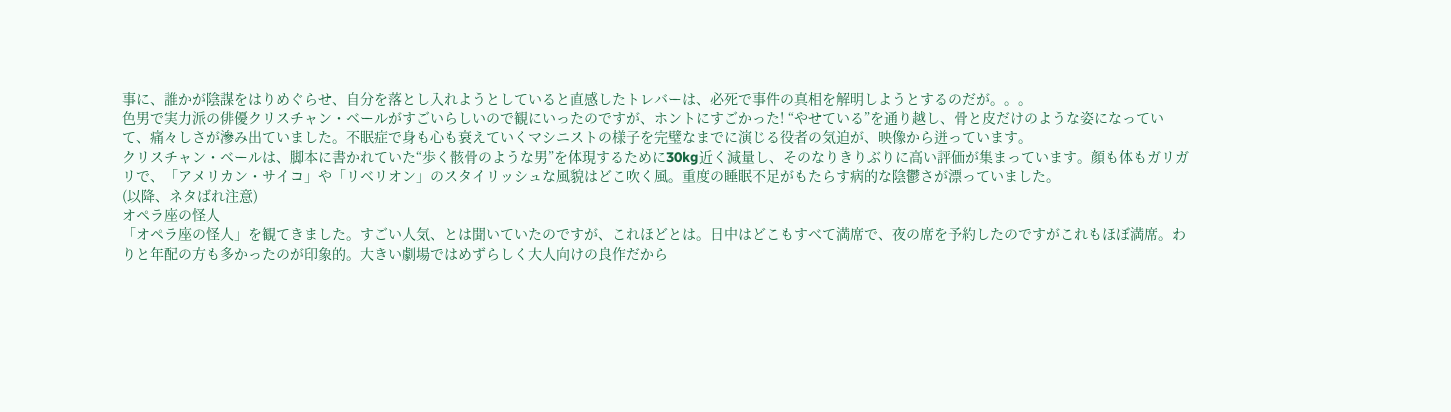事に、誰かが陰謀をはりめぐらせ、自分を落とし入れようとしていると直感したトレバーは、必死で事件の真相を解明しようとするのだが。。。
色男で実力派の俳優クリスチャン・ベールがすごいらしいので観にいったのですが、ホントにすごかった! “やせている”を通り越し、骨と皮だけのような姿になっていて、痛々しさが滲み出ていました。不眠症で身も心も衰えていくマシニストの様子を完璧なまでに演じる役者の気迫が、映像から迸っています。
クリスチャン・ベールは、脚本に書かれていた“歩く骸骨のような男”を体現するために30kg近く減量し、そのなりきりぶりに高い評価が集まっています。顔も体もガリガリで、「アメリカン・サイコ」や「リベリオン」のスタイリッシュな風貌はどこ吹く風。重度の睡眠不足がもたらす病的な陰鬱さが漂っていました。
(以降、ネタばれ注意)
オペラ座の怪人
「オペラ座の怪人」を観てきました。すごい人気、とは聞いていたのですが、これほどとは。日中はどこもすべて満席で、夜の席を予約したのですがこれもほぼ満席。わりと年配の方も多かったのが印象的。大きい劇場ではめずらしく大人向けの良作だから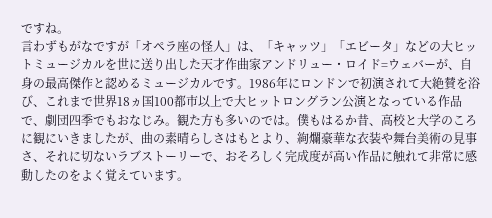ですね。
言わずもがなですが「オペラ座の怪人」は、「キャッツ」「エビータ」などの大ヒットミュージカルを世に送り出した天才作曲家アンドリュー・ロイド=ウェバーが、自身の最高傑作と認めるミュージカルです。1986年にロンドンで初演されて大絶賛を浴び、これまで世界18ヵ国100都市以上で大ヒットロングラン公演となっている作品で、劇団四季でもおなじみ。観た方も多いのでは。僕もはるか昔、高校と大学のころに観にいきましたが、曲の素晴らしさはもとより、絢爛豪華な衣装や舞台美術の見事さ、それに切ないラブストーリーで、おそろしく完成度が高い作品に触れて非常に感動したのをよく覚えています。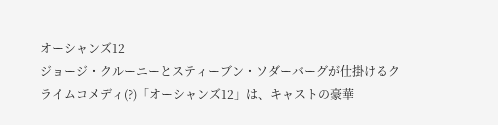オーシャンズ12
ジョージ・クルーニーとスティーブン・ソダーバーグが仕掛けるクライムコメディ(?)「オーシャンズ12」は、キャストの豪華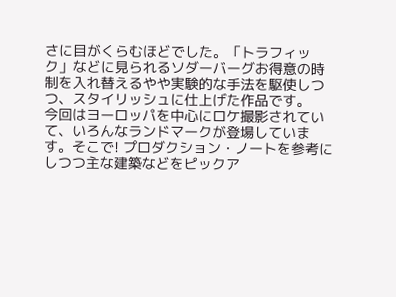さに目がくらむほどでした。「トラフィック」などに見られるソダーバーグお得意の時制を入れ替えるやや実験的な手法を駆使しつつ、スタイリッシュに仕上げた作品です。
今回はヨーロッパを中心にロケ撮影されていて、いろんなランドマークが登場しています。そこで! プロダクション・ノートを参考にしつつ主な建築などをピックア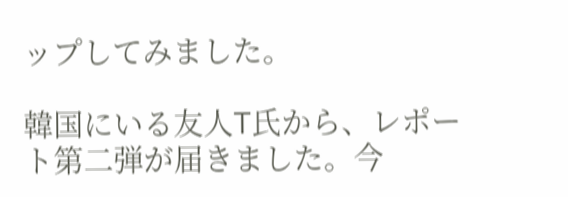ップしてみました。

韓国にいる友人T氏から、レポート第二弾が届きました。今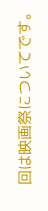回は映画祭についてです。